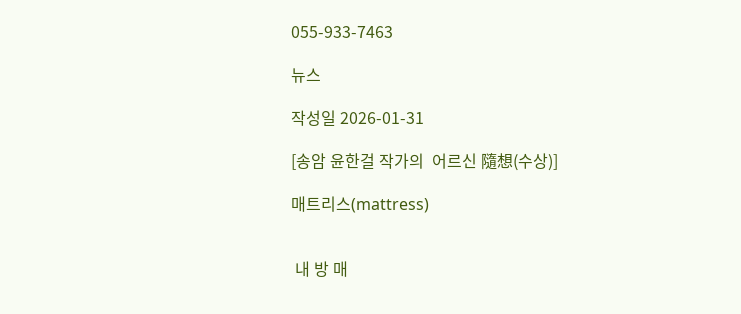055-933-7463

뉴스

작성일 2026-01-31

[송암 윤한걸 작가의  어르신 隨想(수상)]

매트리스(mattress)


 내 방 매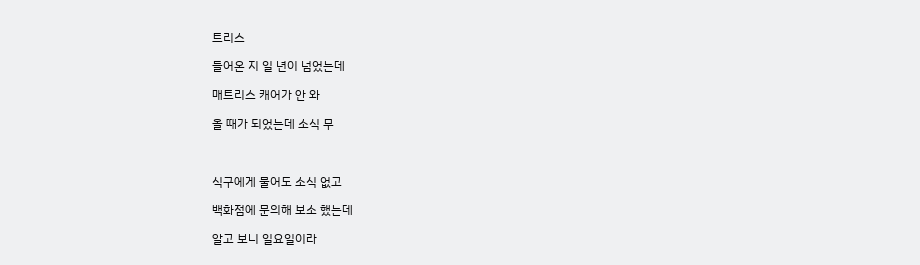트리스

들어온 지 일 년이 넘었는데

매트리스 캐어가 안 와

올 때가 되었는데 소식 무



식구에게 물어도 소식 없고

백화점에 문의해 보소 했는데

알고 보니 일요일이라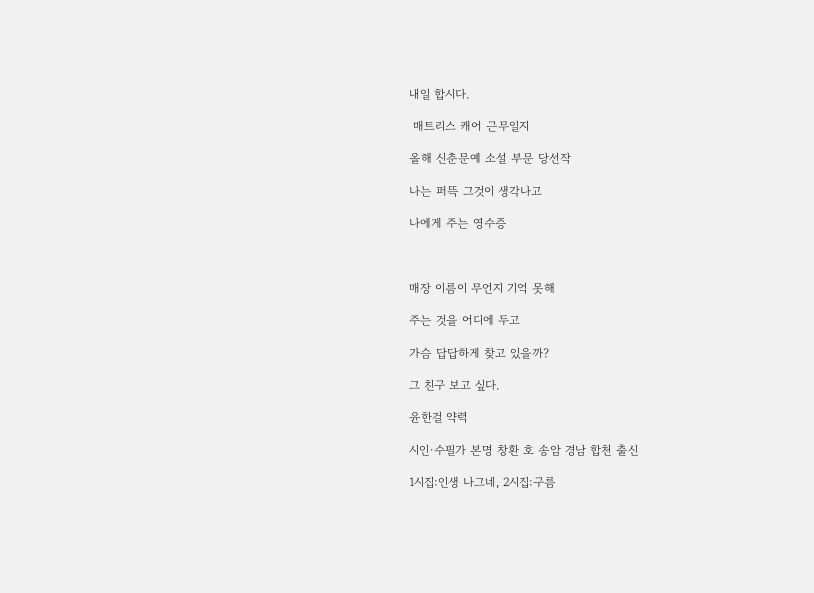내일 합시다.

 매트리스 캐어 근무일지

올해 신춘문예 소설 부문 당선작

나는 퍼뜩 그것이 생각나고

나에게 주는 영수증



매장 이름이 무언지 기억 못해

주는 것을 어디에 두고

가슴 답답하게 찾고 있을까?

그 친구 보고 싶다.

윤한걸 약력

시인·수필가 본명 창환 호 송암 경남 합천 출신

1시집:인생 나그네, 2시집:구름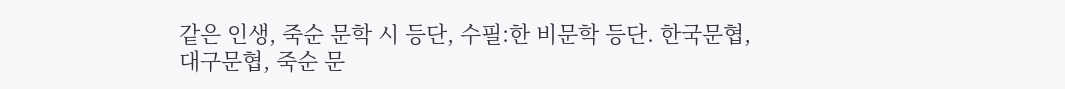같은 인생, 죽순 문학 시 등단, 수필:한 비문학 등단. 한국문협, 대구문협, 죽순 문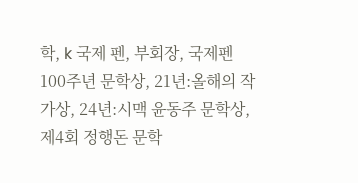학, k 국제 펜, 부회장, 국제펜 100주년 문학상, 21년:올해의 작가상, 24년:시맥 윤동주 문학상, 제4회 정행돈 문학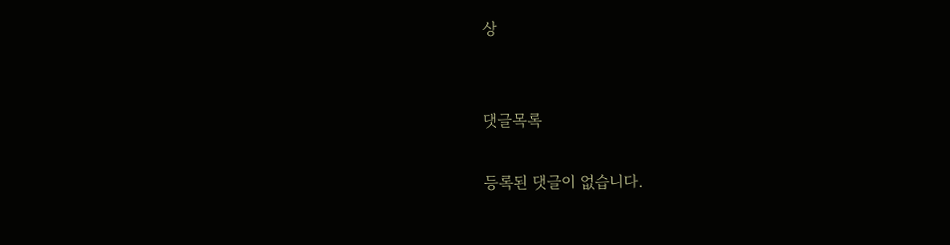상


댓글목록

등록된 댓글이 없습니다.